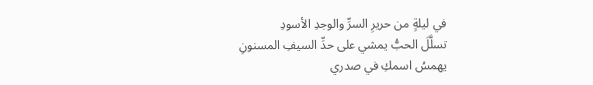في ليلةٍ من حريرِ السرِّ والوجدِ الأسودِ
تسلَّلَ الحبُّ يمشي على حدِّ السيفِ المسنونِ
يهمسُ اسمكِ في صدري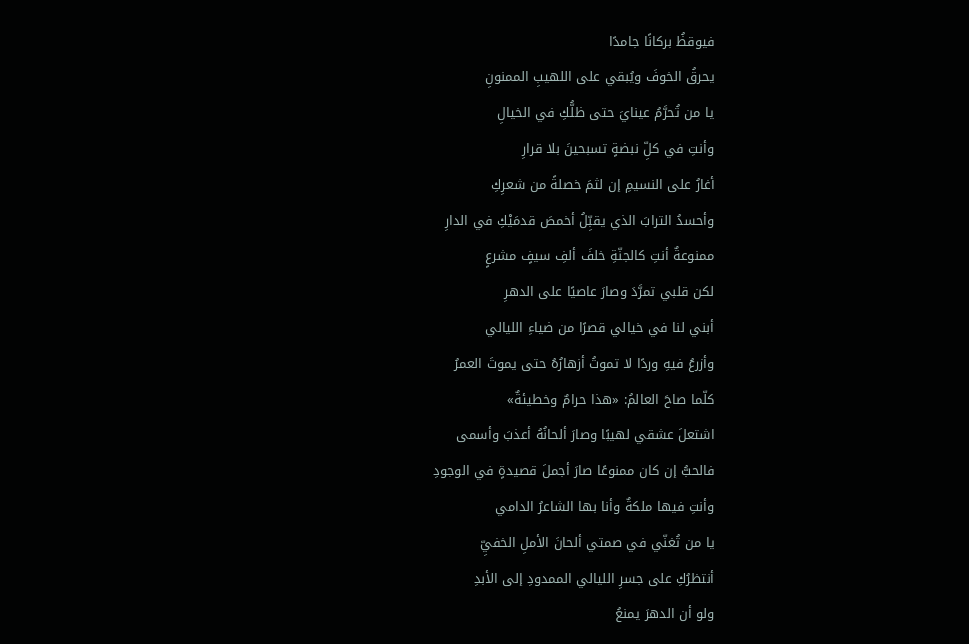فيوقظُ بركانًا جامدًا
يحرقُ الخوفَ ويُبقي على اللهيبِ الممنونِ
يا من تُحرَّمُ عينايَ حتى ظلُّكِ في الخيالِ
وأنتِ في كلِّ نبضةٍ تسبحينَ بلا قرارِ
أغارُ على النسيمِ إن لثمَ خصلةً من شعرِكِ
وأحسدُ الترابَ الذي يقبِّلُ أخمصَ قدمَيْكِ في الدارِ
ممنوعةٌ أنتِ كالجنّةِ خلفَ ألفِ سيفٍ مشرعٍ
لكن قلبي تمرَّدَ وصارَ عاصيًا على الدهرِ
أبني لنا في خيالي قصرًا من ضياءِ الليالي
وأزرعُ فيهِ وردًا لا تموتُ أزهارُهُ حتى يموتَ العمرُ
كلّما صاحَ العالمُ: «هذا حرامٌ وخطيئةٌ»
اشتعلَ عشقي لهيبًا وصارَ ألحانُهُ أعذبَ وأسمى
فالحبُّ إن كان ممنوعًا صارَ أجملَ قصيدةٍ في الوجودِ
وأنتِ فيها ملكةٌ وأنا بها الشاعرُ الدامي
يا من تُغنّي في صمتي ألحانَ الأملِ الخفيِّ
أنتظرُكِ على جسرِ الليالي الممدودِ إلى الأبدِ
ولو أن الدهرَ يمنعُ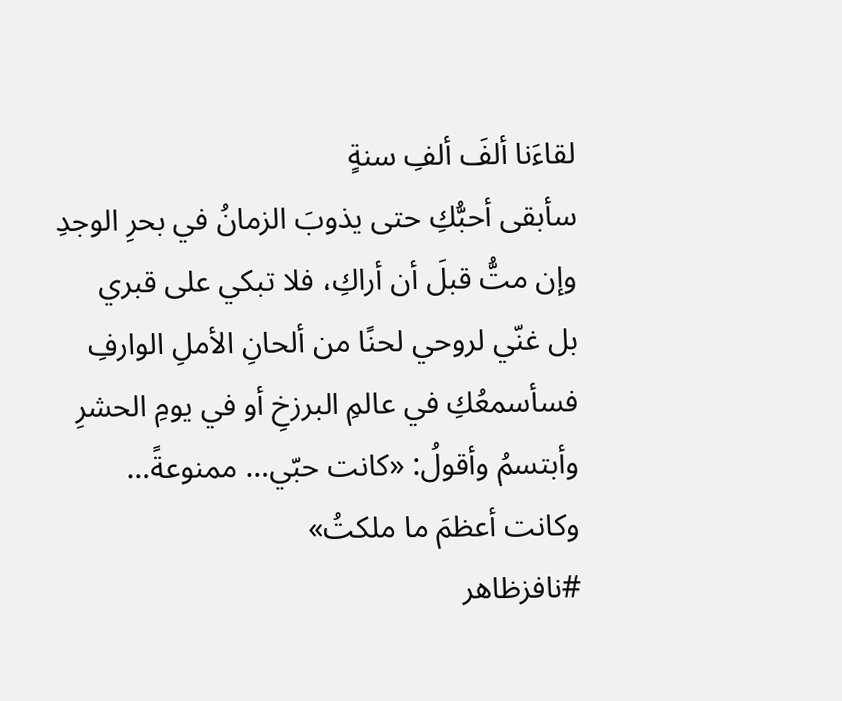لقاءَنا ألفَ ألفِ سنةٍ
سأبقى أحبُّكِ حتى يذوبَ الزمانُ في بحرِ الوجدِ
وإن متُّ قبلَ أن أراكِ، فلا تبكي على قبري
بل غنّي لروحي لحنًا من ألحانِ الأملِ الوارفِ
فسأسمعُكِ في عالمِ البرزخِ أو في يومِ الحشرِ
وأبتسمُ وأقولُ: «كانت حبّي… ممنوعةً… وكانت أعظمَ ما ملكتُ»
#نافزظاهر